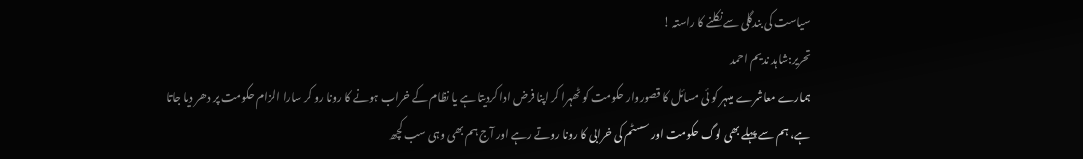سیاست کی بندگلی سے نکلنے کا راستہ !
تحریر:شاہد ندیم احمد
ہمارے معاشرے میںہر کو ئی مسائل کا قصوروار حکومت کو ٹھہرا کر اپنا فرض ادا کردیتا ہے یا نظام کے خراب ہونے کا رونا رو کر سارا الزام حکومت پر دھر دیا جاتا ہے، ہم سے پہلے بھی لوگ حکومت اور سسٹم کی خرابی کا رونا روتے رہے اور آج ہم بھی وہی سب کچھ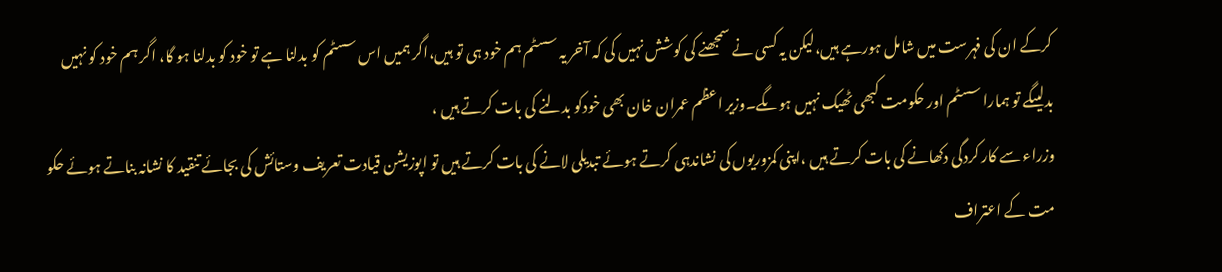کرکے ان کی فہرست میں شامل ہورہے ہیں،لیکن یہ کسی نے سمجھنے کی کوشش نہیں کی کہ آخر یہ سسٹم ہم خود ہی تو ہیں،اگر ہمیں اس سسٹم کو بدلنا ہے تو خود کو بدلنا ہو گا، اگر ہم خود کو نہیں بدلیںگے تو ہمارا سسٹم اور حکومت کبھی ٹھیک نہیں ہوںگے۔وزیر اعظم عمران خان بھی خودکو بدلنے کی بات کرتے ہیں ،
وزراء سے کار کردگی دکھانے کی بات کرتے ہیں ،اپنی کمزوریوں کی نشاندہی کرتے ہوئے تبدیلی لانے کی بات کرتے ہیں تو اپوزیشن قیادت تعریف وستائش کی بجائے تنقید کا نشانہ بناتے ہوئے حکو مت کے اعتراف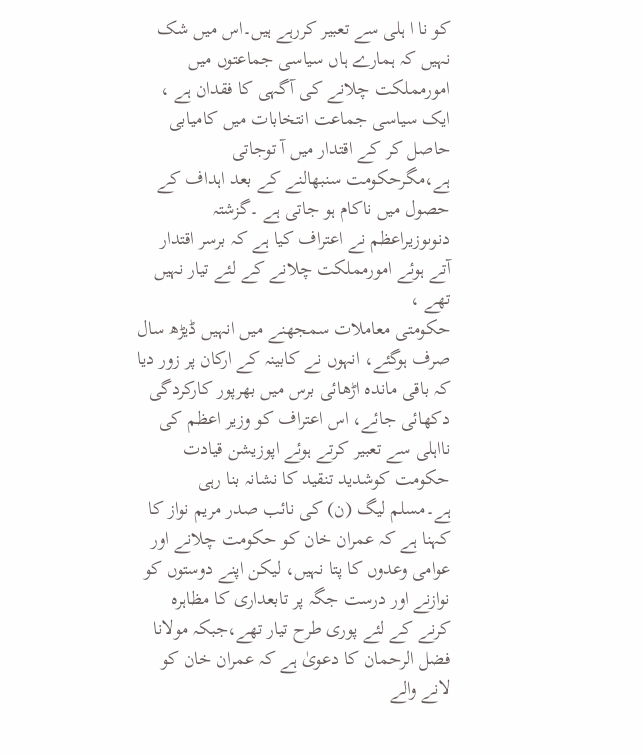کو نا ا ہلی سے تعبیر کررہے ہیں۔اس میں شک نہیں کہ ہمارے ہاں سیاسی جماعتوں میں امورمملکت چلانے کی آگہی کا فقدان ہے ، ایک سیاسی جماعت انتخابات میں کامیابی حاصل کر کے اقتدار میں آ توجاتی ہے،مگرحکومت سنبھالنے کے بعد اہداف کے حصول میں ناکام ہو جاتی ہے ۔گزشتہ دنوںوزیراعظم نے اعتراف کیا ہے کہ برسر اقتدار آتے ہوئے امورمملکت چلانے کے لئے تیار نہیں تھے ،
حکومتی معاملات سمجھنے میں انہیں ڈیڑھ سال صرف ہوگئے، انہوں نے کابینہ کے ارکان پر زور دیا کہ باقی ماندہ اڑھائی برس میں بھرپور کارکردگی دکھائی جائے، اس اعتراف کو وزیر اعظم کی نااہلی سے تعبیر کرتے ہوئے اپوزیشن قیادت حکومت کوشدید تنقید کا نشانہ بنا رہی ہے۔مسلم لیگ (ن) کی نائب صدر مریم نواز کا کہنا ہے کہ عمران خان کو حکومت چلانے اور عوامی وعدوں کا پتا نہیں، لیکن اپنے دوستوں کو نوازنے اور درست جگہ پر تابعداری کا مظاہرہ کرنے کے لئے پوری طرح تیار تھے،جبکہ مولانا فضل الرحمان کا دعویٰ ہے کہ عمران خان کو لانے والے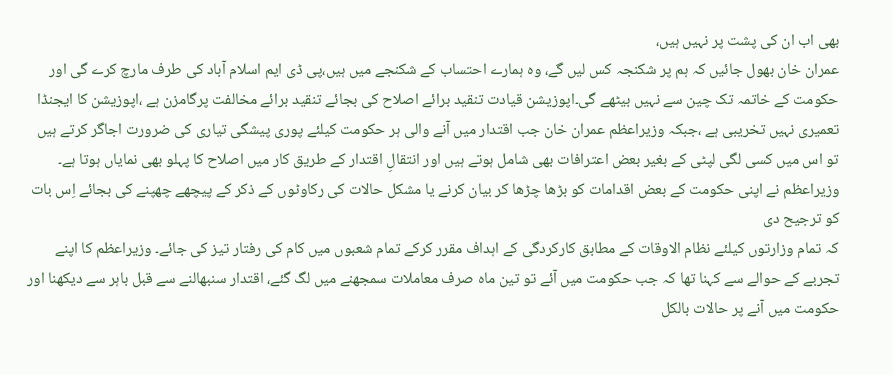بھی اب ان کی پشت پر نہیں ہیں،
عمران خان بھول جائیں کہ ہم پر شکنجہ کس لیں گے، وہ ہمارے احتساب کے شکنجے میں ہیں،پی ڈی ایم اسلام آباد کی طرف مارچ کرے گی اور حکومت کے خاتمہ تک چین سے نہیں بیٹھے گی۔اپوزیشن قیادت تنقید برائے اصلاح کی بجائے تنقید برائے مخالفت پرگامزن ہے ،اپوزیشن کا ایجنڈا تعمیری نہیں تخریبی ہے ،جبکہ وزیراعظم عمران خان جب اقتدار میں آنے والی ہر حکومت کیلئے پوری پیشگی تیاری کی ضرورت اجاگر کرتے ہیں تو اس میں کسی لگی لپٹی کے بغیر بعض اعترافات بھی شامل ہوتے ہیں اور انتقالِ اقتدار کے طریق کار میں اصلاح کا پہلو بھی نمایاں ہوتا ہے۔ وزیراعظم نے اپنی حکومت کے بعض اقدامات کو بڑھا چڑھا کر بیان کرنے یا مشکل حالات کی رکاوٹوں کے ذکر کے پیچھے چھپنے کی بجائے اِس بات کو ترجیح دی
کہ تمام وزارتوں کیلئے نظام الاوقات کے مطابق کارکردگی کے اہداف مقرر کرکے تمام شعبوں میں کام کی رفتار تیز کی جائے۔ وزیراعظم کا اپنے تجربے کے حوالے سے کہنا تھا کہ جب حکومت میں آئے تو تین ماہ صرف معاملات سمجھنے میں لگ گئے، اقتدار سنبھالنے سے قبل باہر سے دیکھنا اور حکومت میں آنے پر حالات بالکل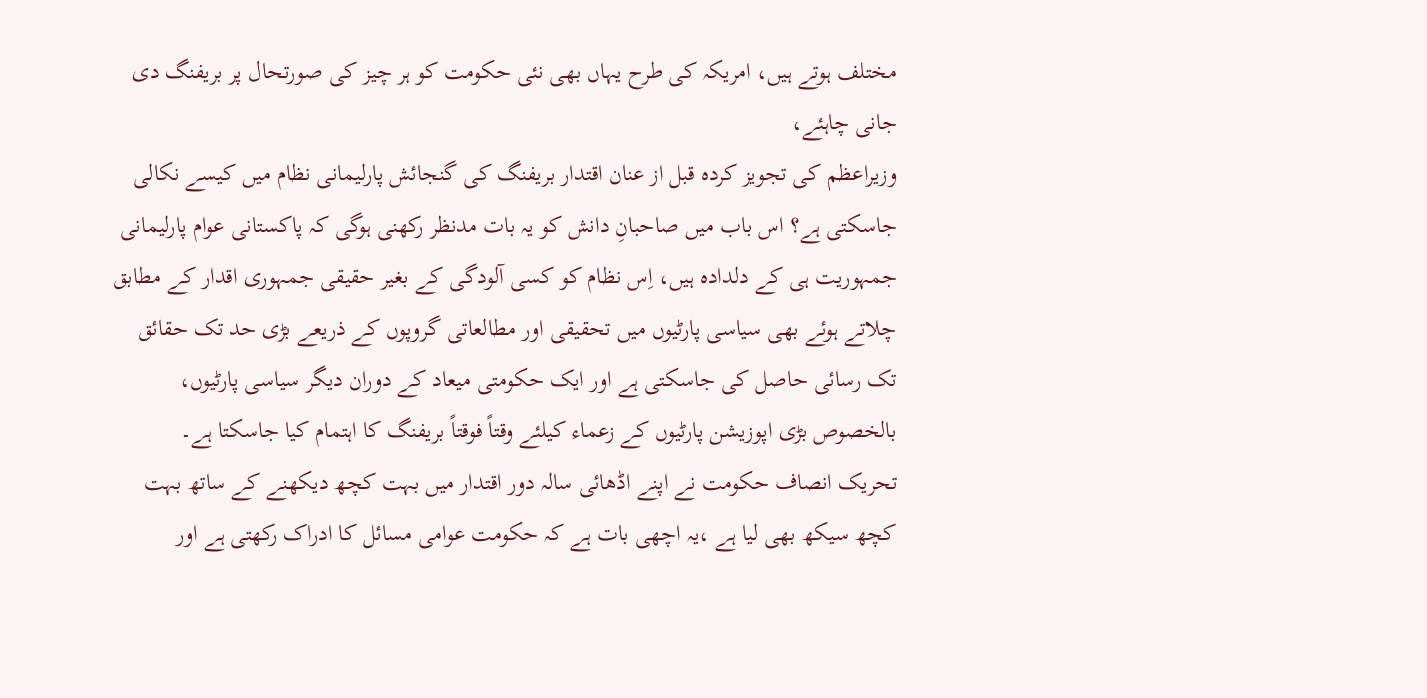مختلف ہوتے ہیں، امریکہ کی طرح یہاں بھی نئی حکومت کو ہر چیز کی صورتحال پر بریفنگ دی جانی چاہئے،
وزیراعظم کی تجویز کردہ قبل از عنان اقتدار بریفنگ کی گنجائش پارلیمانی نظام میں کیسے نکالی جاسکتی ہے؟ اس باب میں صاحبانِ دانش کو یہ بات مدنظر رکھنی ہوگی کہ پاکستانی عوام پارلیمانی جمہوریت ہی کے دلدادہ ہیں، اِس نظام کو کسی آلودگی کے بغیر حقیقی جمہوری اقدار کے مطابق چلاتے ہوئے بھی سیاسی پارٹیوں میں تحقیقی اور مطالعاتی گروپوں کے ذریعے بڑی حد تک حقائق تک رسائی حاصل کی جاسکتی ہے اور ایک حکومتی میعاد کے دوران دیگر سیاسی پارٹیوں، بالخصوص بڑی اپوزیشن پارٹیوں کے زعماء کیلئے وقتاً فوقتاً بریفنگ کا اہتمام کیا جاسکتا ہے۔
تحریک انصاف حکومت نے اپنے اڈھائی سالہ دور اقتدار میں بہت کچھ دیکھنے کے ساتھ بہت کچھ سیکھ بھی لیا ہے ،یہ اچھی بات ہے کہ حکومت عوامی مسائل کا ادراک رکھتی ہے اور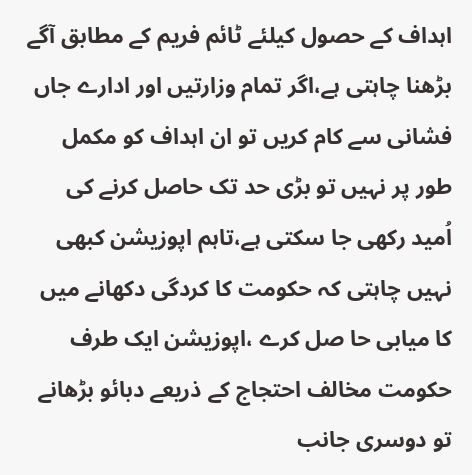اہداف کے حصول کیلئے ٹائم فریم کے مطابق آگے بڑھنا چاہتی ہے،اگر تمام وزارتیں اور ادارے جاں فشانی سے کام کریں تو ان اہداف کو مکمل طور پر نہیں تو بڑی حد تک حاصل کرنے کی اُمید رکھی جا سکتی ہے،تاہم اپوزیشن کبھی نہیں چاہتی کہ حکومت کا کردگی دکھانے میں کا میابی حا صل کرے ،اپوزیشن ایک طرف حکومت مخالف احتجاج کے ذریعے دبائو بڑھانے تو دوسری جانب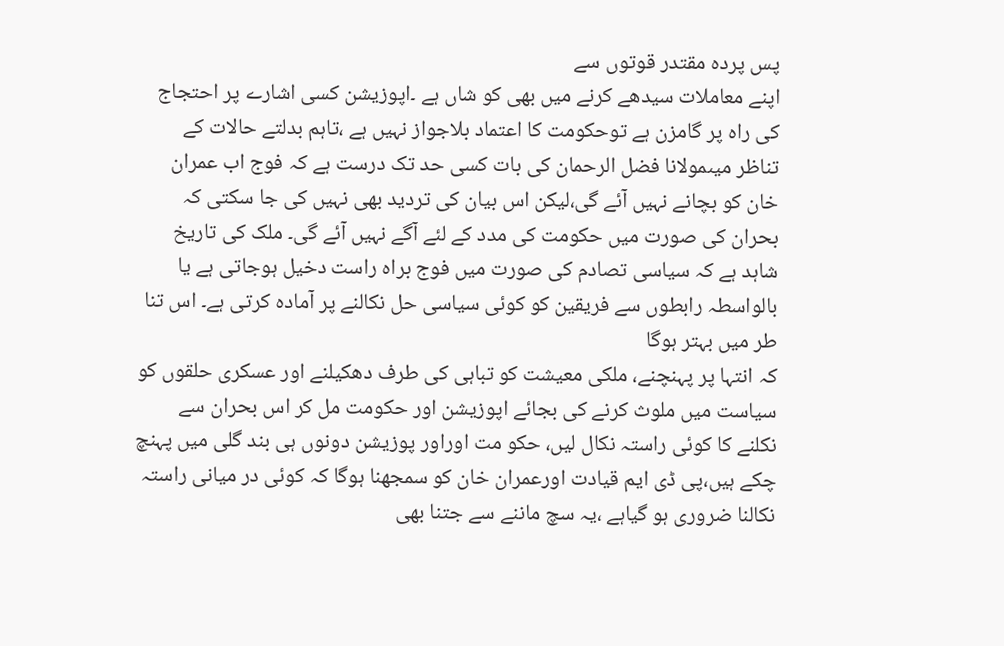پس پردہ مقتدر قوتوں سے
اپنے معاملات سیدھے کرنے میں بھی کو شاں ہے ۔اپوزیشن کسی اشارے پر احتجاج کی راہ پر گامزن ہے توحکومت کا اعتماد بلاجواز نہیں ہے ،تاہم بدلتے حالات کے تناظر میںمولانا فضل الرحمان کی بات کسی حد تک درست ہے کہ فوج اب عمران خان کو بچانے نہیں آئے گی،لیکن اس بیان کی تردید بھی نہیں کی جا سکتی کہ بحران کی صورت میں حکومت کی مدد کے لئے آگے نہیں آئے گی۔ ملک کی تاریخ شاہد ہے کہ سیاسی تصادم کی صورت میں فوج براہ راست دخیل ہوجاتی ہے یا بالواسطہ رابطوں سے فریقین کو کوئی سیاسی حل نکالنے پر آمادہ کرتی ہے۔ اس تنا طر میں بہتر ہوگا
کہ انتہا پر پہنچنے، ملکی معیشت کو تباہی کی طرف دھکیلنے اور عسکری حلقوں کو سیاست میں ملوث کرنے کی بجائے اپوزیشن اور حکومت مل کر اس بحران سے نکلنے کا کوئی راستہ نکال لیں، حکو مت اوراور پوزیشن دونوں ہی بند گلی میں پہنچ چکے ہیں،پی ڈی ایم قیادت اورعمران خان کو سمجھنا ہوگا کہ کوئی در میانی راستہ نکالنا ضروری ہو گیاہے ،یہ سچ ماننے سے جتنا بھی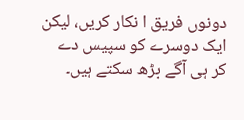دونوں فریق ا نکار کریں، لیکن ایک دوسرے کو سپیس دے کر ہی آگے بڑھ سکتے ہیں۔